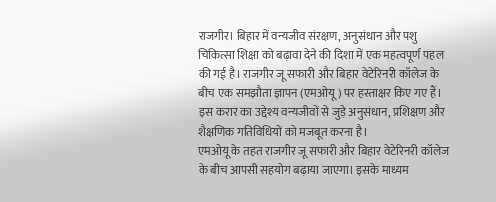राजगीर। बिहार में वन्यजीव संरक्षण, अनुसंधान और पशु चिकित्सा शिक्षा को बढ़ावा देने की दिशा में एक महत्वपूर्ण पहल की गई है। राजगीर जू सफारी और बिहार वेटेरिनरी कॉलेज के बीच एक समझौता ज्ञापन (एमओयू) पर हस्ताक्षर किए गए हैं। इस करार का उद्देश्य वन्यजीवों से जुड़े अनुसंधान, प्रशिक्षण और शैक्षणिक गतिविधियों को मजबूत करना है।
एमओयू के तहत राजगीर जू सफारी और बिहार वेटेरिनरी कॉलेज के बीच आपसी सहयोग बढ़ाया जाएगा। इसके माध्यम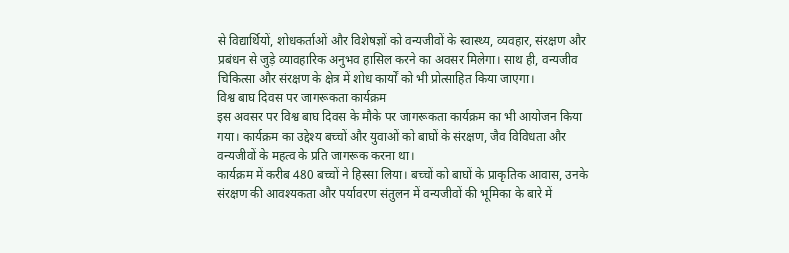से विद्यार्थियों, शोधकर्ताओं और विशेषज्ञों को वन्यजीवों के स्वास्थ्य, व्यवहार, संरक्षण और प्रबंधन से जुड़े व्यावहारिक अनुभव हासिल करने का अवसर मिलेगा। साथ ही, वन्यजीव चिकित्सा और संरक्षण के क्षेत्र में शोध कार्यों को भी प्रोत्साहित किया जाएगा।
विश्व बाघ दिवस पर जागरूकता कार्यक्रम
इस अवसर पर विश्व बाघ दिवस के मौके पर जागरूकता कार्यक्रम का भी आयोजन किया गया। कार्यक्रम का उद्देश्य बच्चों और युवाओं को बाघों के संरक्षण, जैव विविधता और वन्यजीवों के महत्व के प्रति जागरूक करना था।
कार्यक्रम में करीब 480 बच्चों ने हिस्सा लिया। बच्चों को बाघों के प्राकृतिक आवास, उनके संरक्षण की आवश्यकता और पर्यावरण संतुलन में वन्यजीवों की भूमिका के बारे में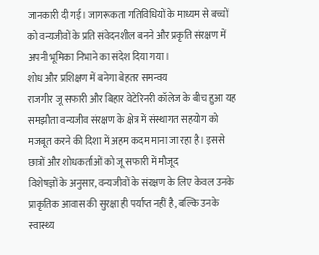जानकारी दी गई। जागरूकता गतिविधियों के माध्यम से बच्चों को वन्यजीवों के प्रति संवेदनशील बनने और प्रकृति संरक्षण में अपनी भूमिका निभाने का संदेश दिया गया।
शोध और प्रशिक्षण में बनेगा बेहतर समन्वय
राजगीर जू सफारी और बिहार वेटेरिनरी कॉलेज के बीच हुआ यह समझौता वन्यजीव संरक्षण के क्षेत्र में संस्थागत सहयोग को मजबूत करने की दिशा में अहम कदम माना जा रहा है। इससे छात्रों और शोधकर्ताओं को जू सफारी में मौजूद
विशेषज्ञों के अनुसार, वन्यजीवों के संरक्षण के लिए केवल उनके प्राकृतिक आवास की सुरक्षा ही पर्याप्त नहीं है, बल्कि उनके स्वास्थ्य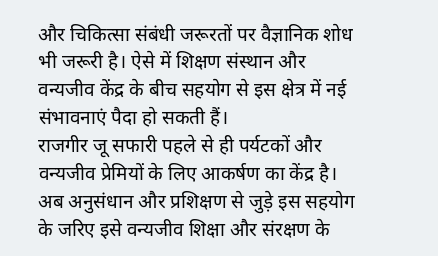और चिकित्सा संबंधी जरूरतों पर वैज्ञानिक शोध भी जरूरी है। ऐसे में शिक्षण संस्थान और वन्यजीव केंद्र के बीच सहयोग से इस क्षेत्र में नई संभावनाएं पैदा हो सकती हैं।
राजगीर जू सफारी पहले से ही पर्यटकों और वन्यजीव प्रेमियों के लिए आकर्षण का केंद्र है। अब अनुसंधान और प्रशिक्षण से जुड़े इस सहयोग के जरिए इसे वन्यजीव शिक्षा और संरक्षण के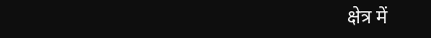क्षेत्र में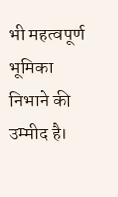भी महत्वपूर्ण भूमिका निभाने की उम्मीद है।